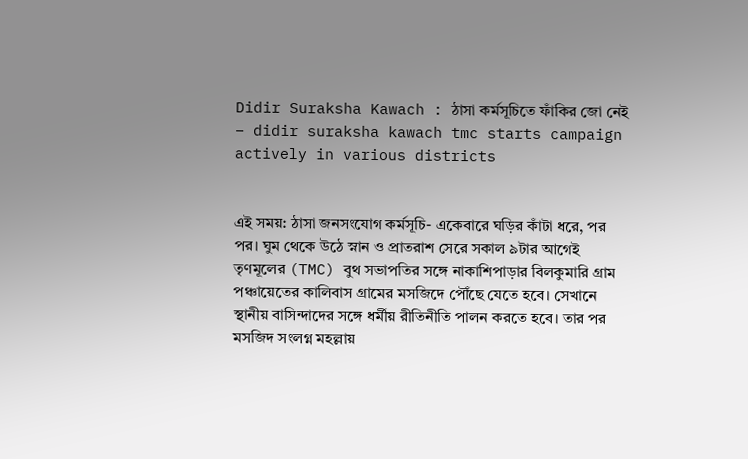Didir Suraksha Kawach : ঠাসা কর্মসূচিতে ফাঁকির জো নেই – didir suraksha kawach tmc starts campaign actively in various districts


এই সময়: ঠাসা জনসংযোগ কর্মসূচি- একেবারে ঘড়ির কাঁটা ধরে, পর পর। ঘুম থেকে উঠে স্নান ও প্রাতরাশ সেরে সকাল ৯টার আগেই তৃণমূলের (TMC) বুথ সভাপতির সঙ্গে নাকাশিপাড়ার বিলকুমারি গ্রাম পঞ্চায়েতের কালিবাস গ্রামের মসজিদে পৌঁছে যেতে হবে। সেখানে স্থানীয় বাসিন্দাদের সঙ্গে ধর্মীয় রীতিনীতি পালন করতে হবে। তার পর মসজিদ সংলগ্ন মহল্লায়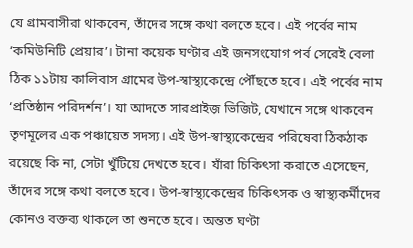যে গ্রামবাসীরা থাকবেন, তাঁদের সঙ্গে কথা বলতে হবে। এই পর্বের নাম ‘কমিউনিটি প্রেয়ার’। টানা কয়েক ঘণ্টার এই জনসংযোগ পর্ব সেরেই বেলা ঠিক ১১টায় কালিবাস গ্রামের উপ-স্বাস্থ্যকেন্দ্রে পৌঁছতে হবে। এই পর্বের নাম ‘প্রতিষ্ঠান পরিদর্শন’। যা আদতে সারপ্রাইজ় ভিজিট, যেখানে সঙ্গে থাকবেন তৃণমূলের এক পঞ্চায়েত সদস্য। এই উপ-স্বাস্থ্যকেন্দ্রের পরিষেবা ঠিকঠাক রয়েছে কি না, সেটা খুঁটিয়ে দেখতে হবে। যাঁরা চিকিৎসা করাতে এসেছেন, তাঁদের সঙ্গে কথা বলতে হবে। উপ-স্বাস্থ্যকেন্দ্রের চিকিৎসক ও স্বাস্থ্যকর্মীদের কোনও বক্তব্য থাকলে তা শুনতে হবে। অন্তত ঘণ্টা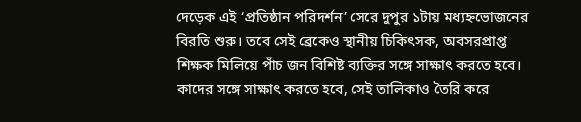দেড়েক এই ‘প্রতিষ্ঠান পরিদর্শন’ সেরে দুপুর ১টায় মধ্যহ্নভোজনের বিরতি শুরু। তবে সেই ব্রেকেও স্থানীয় চিকিৎসক, অবসরপ্রাপ্ত শিক্ষক মিলিয়ে পাঁচ জন বিশিষ্ট ব্যক্তির সঙ্গে সাক্ষাৎ করতে হবে। কাদের সঙ্গে সাক্ষাৎ করতে হবে, সেই তালিকাও তৈরি করে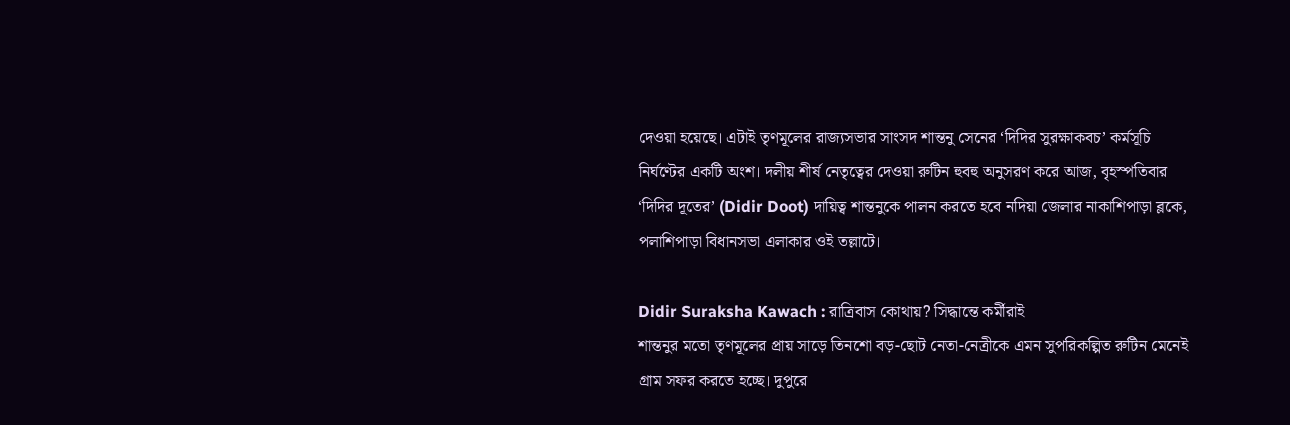দেওয়া হয়েছে। এটাই তৃণমূলের রাজ্যসভার সাংসদ শান্তনু সেনের ‘দিদির সুরক্ষাকবচ’ কর্মসূচি নির্ঘণ্টের একটি অংশ। দলীয় শীর্ষ নেতৃত্বের দেওয়া রুটিন হুবহু অনুসরণ করে আজ, বৃহস্পতিবার ‘দিদির দূতের’ (Didir Doot) দায়িত্ব শান্তনুকে পালন করতে হবে নদিয়া জেলার নাকাশিপাড়া ব্লকে, পলাশিপাড়া বিধানসভা এলাকার ওই তল্লাটে।

Didir Suraksha Kawach : রাত্রিবাস কোথায়? সিদ্ধান্তে কর্মীরাই
শান্তনুর মতো তৃণমূলের প্রায় সাড়ে তিনশো বড়-ছোট নেতা-নেত্রীকে এমন সুপরিকল্পিত রুটিন মেনেই গ্রাম সফর করতে হচ্ছে। দুপুরে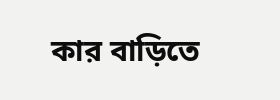কার বাড়িতে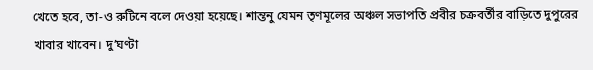খেতে হবে, তা-ও রুটিনে বলে দেওয়া হয়েছে। শান্তনু যেমন তৃণমূলের অঞ্চল সভাপতি প্রবীর চক্রবর্তীর বাড়িতে দুপুরের খাবার খাবেন। দু’ঘণ্টা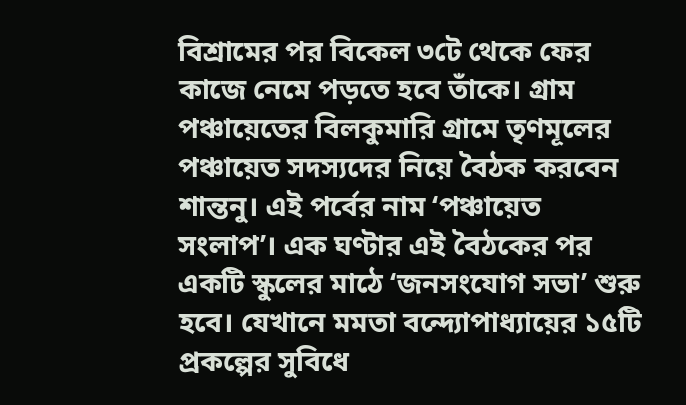বিশ্রামের পর বিকেল ৩টে থেকে ফের কাজে নেমে পড়তে হবে তাঁকে। গ্রাম পঞ্চায়েতের বিলকুমারি গ্রামে তৃণমূলের পঞ্চায়েত সদস্যদের নিয়ে বৈঠক করবেন শান্তনু। এই পর্বের নাম ‘পঞ্চায়েত সংলাপ’। এক ঘণ্টার এই বৈঠকের পর একটি স্কুলের মাঠে ‘জনসংযোগ সভা’ শুরু হবে। যেখানে মমতা বন্দ্যোপাধ্যায়ের ১৫টি প্রকল্পের সুবিধে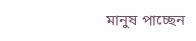মানুষ পাচ্ছেন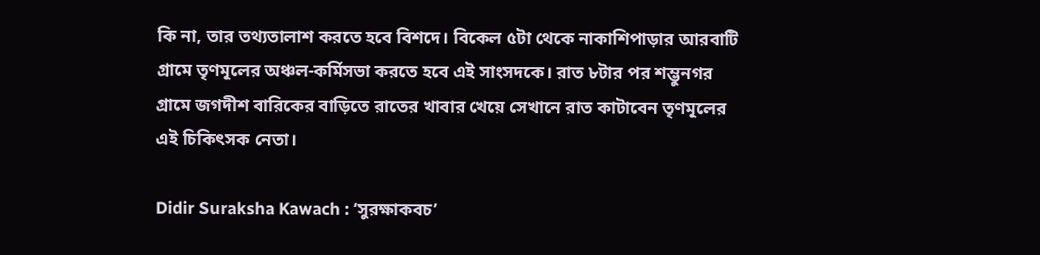কি না, তার তথ্যতালাশ করতে হবে বিশদে। বিকেল ৫টা থেকে নাকাশিপাড়ার আরবাটি গ্রামে তৃণমূলের অঞ্চল-কর্মিসভা করতে হবে এই সাংসদকে। রাত ৮টার পর শম্ভুনগর গ্রামে জগদীশ বারিকের বাড়িতে রাতের খাবার খেয়ে সেখানে রাত কাটাবেন তৃণমূলের এই চিকিৎসক নেতা।

Didir Suraksha Kawach : ‘সুরক্ষাকবচ’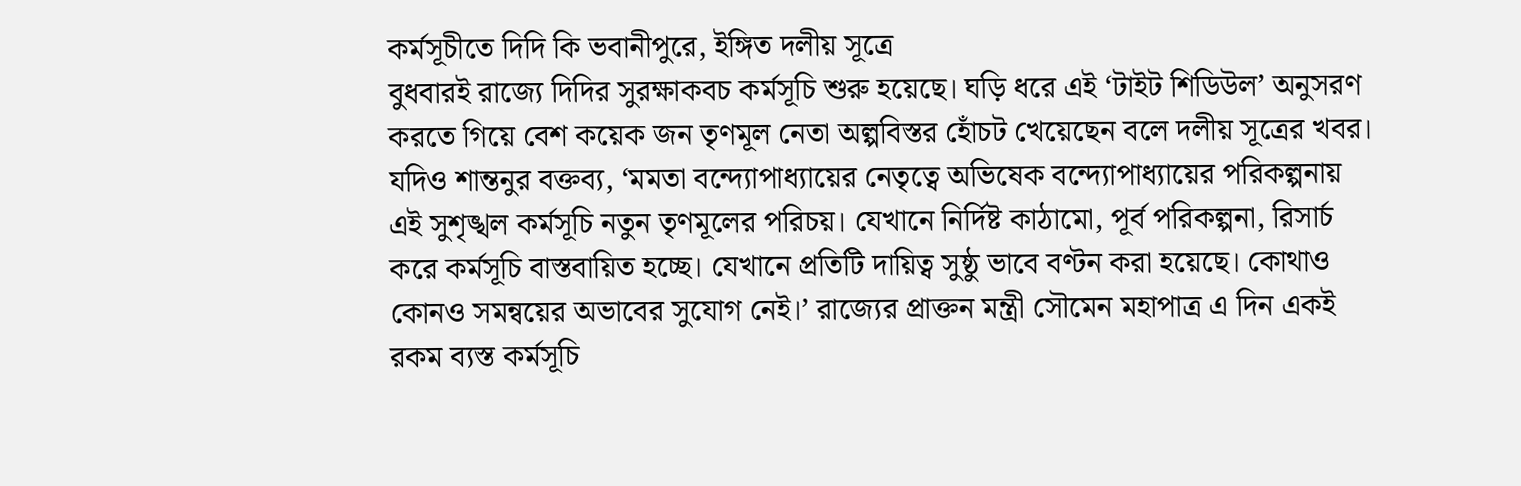কর্মসূচীতে দিদি কি ভবানীপুরে, ইঙ্গিত দলীয় সূত্রে
বুধবারই রাজ্যে দিদির সুরক্ষাকবচ কর্মসূচি শুরু হয়েছে। ঘড়ি ধরে এই ‘টাইট শিডিউল’ অনুসরণ করতে গিয়ে বেশ কয়েক জন তৃণমূল নেতা অল্পবিস্তর হোঁচট খেয়েছেন বলে দলীয় সূত্রের খবর। যদিও শান্তনুর বক্তব্য, ‘মমতা বন্দ্যোপাধ্যায়ের নেতৃত্বে অভিষেক বন্দ্যোপাধ্যায়ের পরিকল্পনায় এই সুশৃঙ্খল কর্মসূচি নতুন তৃণমূলের পরিচয়। যেখানে নির্দিষ্ট কাঠামো, পূর্ব পরিকল্পনা, রিসার্চ করে কর্মসূচি বাস্তবায়িত হচ্ছে। যেখানে প্রতিটি দায়িত্ব সুষ্ঠু ভাবে বণ্টন করা হয়েছে। কোথাও কোনও সমন্বয়ের অভাবের সুযোগ নেই।’ রাজ্যের প্রাক্তন মন্ত্রী সৌমেন মহাপাত্র এ দিন একই রকম ব্যস্ত কর্মসূচি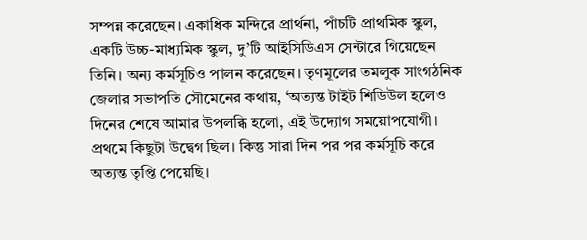সম্পন্ন করেছেন। একাধিক মন্দিরে প্রার্থনা, পাঁচটি প্রাথমিক স্কুল, একটি উচ্চ-মাধ্যমিক স্কুল, দু’টি আইসিডিএস সেন্টারে গিয়েছেন তিনি। অন্য কর্মসূচিও পালন করেছেন। তৃণমূলের তমলুক সাংগঠনিক জেলার সভাপতি সৌমেনের কথায়, ‘অত্যন্ত টাইট শিডিউল হলেও দিনের শেষে আমার উপলব্ধি হলো, এই উদ্যোগ সময়োপযোগী। প্রথমে কিছুটা উদ্বেগ ছিল। কিন্তু সারা দিন পর পর কর্মসূচি করে অত্যন্ত তৃপ্তি পেয়েছি।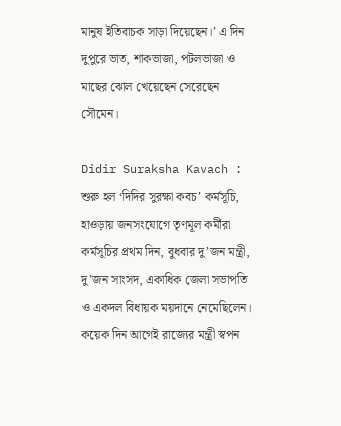মানুষ ইতিবাচক সাড়া দিয়েছেন।’ এ দিন দুপুরে ভাত, শাকভাজা, পটলভাজা ও মাছের ঝোল খেয়েছেন সেরেছেন সৌমেন।

Didir Suraksha Kavach : শুরু হল ‘দিদির সুরক্ষা কবচ’ কর্মসূচি, হাওড়ায় জনসংযোগে তৃণমূল কর্মীরা
কর্মসূচির প্রথম দিন, বুধবার দু’জন মন্ত্রী, দু’জন সাংসদ, একাধিক জেলা সভাপতি ও একদল বিধায়ক ময়দানে নেমেছিলেন। কয়েক দিন আগেই রাজ্যের মন্ত্রী স্বপন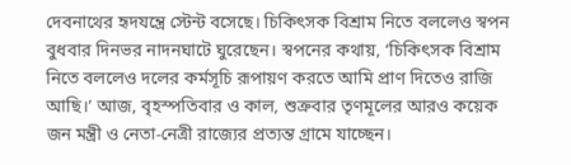দেবনাথের হৃদযন্ত্রে স্টেন্ট বসেছে। চিকিৎসক বিশ্রাম নিতে বললেও স্বপন বুধবার দিনভর নাদনঘাটে ঘুরেছেন। স্বপনের কথায়, ‘চিকিৎসক বিশ্রাম নিতে বললেও দলের কর্মসূচি রূপায়ণ করতে আমি প্রাণ দিতেও রাজি আছি।’ আজ, বৃহস্পতিবার ও কাল, শুক্রবার তৃণমূলের আরও কয়েক জন মন্ত্রী ও নেতা-নেত্রী রাজ্যের প্রত্যন্ত গ্রামে যাচ্ছেন।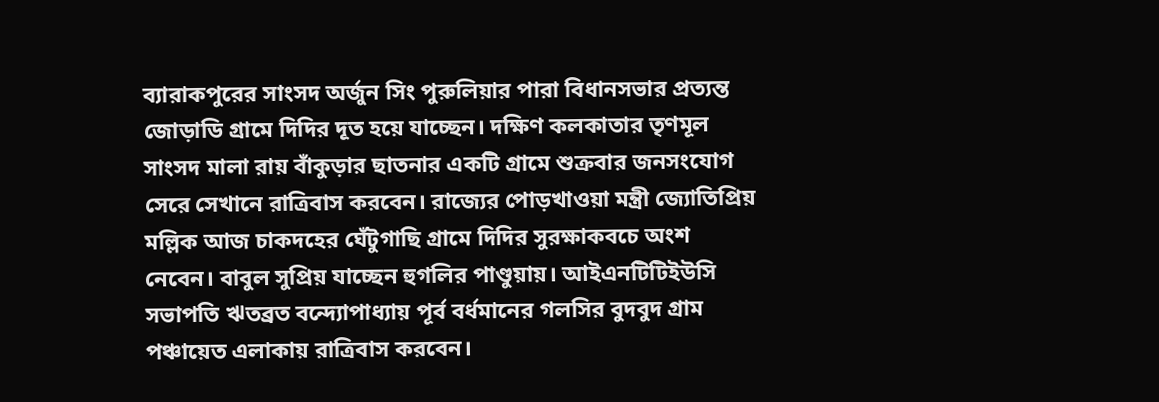ব্যারাকপুরের সাংসদ অর্জুন সিং পুরুলিয়ার পারা বিধানসভার প্রত্যন্ত জোড়াডি গ্রামে দিদির দূত হয়ে যাচ্ছেন। দক্ষিণ কলকাতার তৃণমূল সাংসদ মালা রায় বাঁকুড়ার ছাতনার একটি গ্রামে শুক্রবার জনসংযোগ সেরে সেখানে রাত্রিবাস করবেন। রাজ্যের পোড়খাওয়া মন্ত্রী জ্যোতিপ্রিয় মল্লিক আজ চাকদহের ঘেঁটুগাছি গ্রামে দিদির সুরক্ষাকবচে অংশ নেবেন। বাবুল সুপ্রিয় যাচ্ছেন হুগলির পাণ্ডুয়ায়। আইএনটিটিইউসি সভাপতি ঋতব্রত বন্দ্যোপাধ্যায় পূর্ব বর্ধমানের গলসির বুদবুদ গ্রাম পঞ্চায়েত এলাকায় রাত্রিবাস করবেন।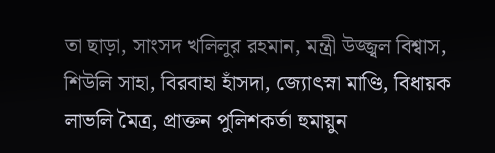তা ছাড়া, সাংসদ খলিলুর রহমান, মন্ত্রী উজ্জ্বল বিশ্বাস, শিউলি সাহা, বিরবাহা হাঁসদা, জ্যোৎস্না মাণ্ডি, বিধায়ক লাভলি মৈত্র, প্রাক্তন পুলিশকর্তা হুমায়ুন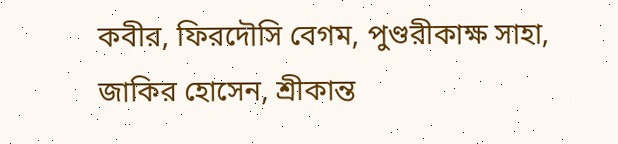কবীর, ফিরদৌসি বেগম, পুণ্ডরীকাক্ষ সাহা, জাকির হোসেন, শ্রীকান্ত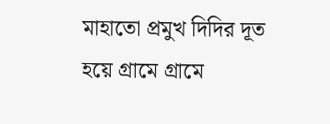মাহাতো প্রমুখ দিদির দূত হয়ে গ্রামে গ্রামে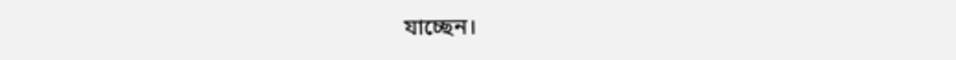যাচ্ছেন।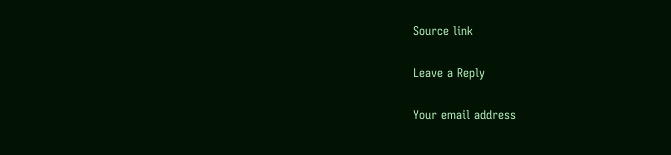Source link

Leave a Reply

Your email address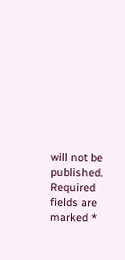will not be published. Required fields are marked *